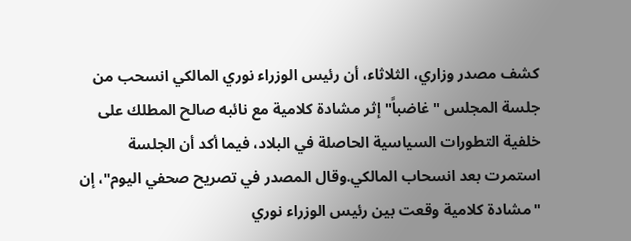كشف مصدر وزاري، الثلاثاء، أن رئيس الوزراء نوري المالكي انسحب من جلسة المجلس "غاضباً" إثر مشادة كلامية مع نائبه صالح المطلك على خلفية التطورات السياسية الحاصلة في البلاد، فيما أكد أن الجلسة استمرت بعد انسحاب المالكي.وقال المصدر في تصريح صحفي اليوم"، إن "مشادة كلامية وقعت بين رئيس الوزراء نوري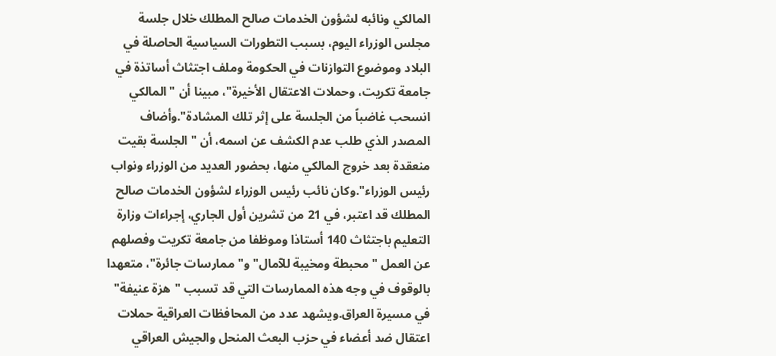المالكي ونائبه لشؤون الخدمات صالح المطلك خلال جلسة مجلس الوزراء اليوم، بسبب التطورات السياسية الحاصلة في البلاد وموضوع التوازنات في الحكومة وملف اجتثاث أساتذة في جامعة تكريت، وحملات الاعتقال الأخيرة"، مبينا أن "المالكي انسحب غاضباً من الجلسة على إثر تلك المشادة".وأضاف المصدر الذي طلب عدم الكشف عن اسمه، أن "الجلسة بقيت منعقدة بعد خروج المالكي منها، بحضور العديد من الوزراء ونواب رئيس الوزراء".وكان نائب رئيس الوزراء لشؤون الخدمات صالح المطلك قد اعتبر، في 21 من تشرين أول الجاري، إجراءات وزارة التعليم باجتثاث 140 أستاذا وموظفا من جامعة تكريت وفصلهم عن العمل "محبطة ومخيبة للآمال" و"ممارسات جائرة"، متعهدا بالوقوف في وجه هذه الممارسات التي قد تسبب "هزة عنيفة" في مسيرة العراق.ويشهد عدد من المحافظات العراقية حملات اعتقال ضد أعضاء في حزب البعث المنحل والجيش العراقي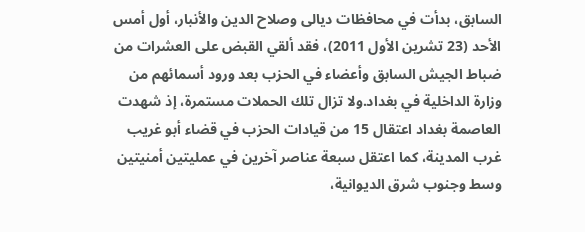السابق، بدأت في محافظات ديالى وصلاح الدين والأنبار، أول أمس الأحد (23 تشرين الأول 2011)، فقد ألقي القبض على العشرات من ضباط الجيش السابق وأعضاء في الحزب بعد ورود أسمائهم من وزارة الداخلية في بغداد.ولا تزال تلك الحملات مستمرة، إذ شهدت العاصمة بغداد اعتقال 15 من قيادات الحزب في قضاء أبو غريب غرب المدينة، كما اعتقل سبعة عناصر آخرين في عمليتين أمنيتين وسط وجنوب شرق الديوانية،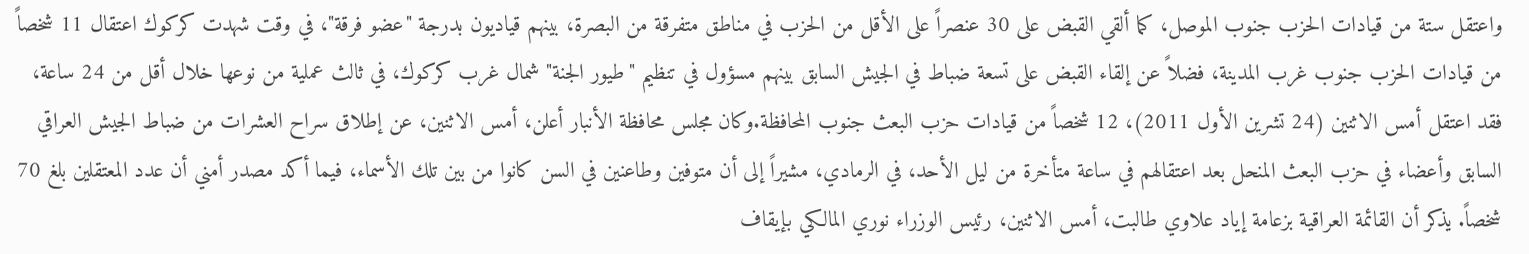واعتقل ستة من قيادات الحزب جنوب الموصل، كما ألقي القبض على 30 عنصراً على الأقل من الحزب في مناطق متفرقة من البصرة، بينهم قياديون بدرجة "عضو فرقة"، في وقت شهدت كركوك اعتقال 11 شخصاً من قيادات الحزب جنوب غرب المدينة، فضلاً عن إلقاء القبض على تسعة ضباط في الجيش السابق بينهم مسؤول في تنظيم "طيور الجنة" شمال غرب كركوك، في ثالث عملية من نوعها خلال أقل من 24 ساعة، فقد اعتقل أمس الاثنين (24 تشرين الأول 2011)، 12 شخصاً من قيادات حزب البعث جنوب المحافظة.وكان مجلس محافظة الأنبار أعلن، أمس الاثنين، عن إطلاق سراح العشرات من ضباط الجيش العراقي السابق وأعضاء في حزب البعث المنحل بعد اعتقالهم في ساعة متأخرة من ليل الأحد، في الرمادي، مشيراً إلى أن متوفين وطاعنين في السن كانوا من بين تلك الأسماء، فيما أكد مصدر أمني أن عدد المعتقلين بلغ 70 شخصاً. يذكر أن القائمة العراقية بزعامة إياد علاوي طالبت، أمس الاثنين، رئيس الوزراء نوري المالكي بإيقاف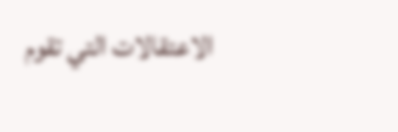الاعتقالات التي تقوم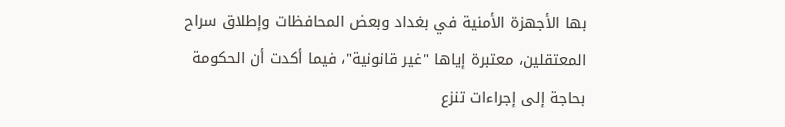بها الأجهزة الأمنية في بغداد وبعض المحافظات وإطلاق سراح المعتقلين، معتبرة إياها "غير قانونية"، فيما أكدت أن الحكومة بحاجة إلى إجراءات تنزع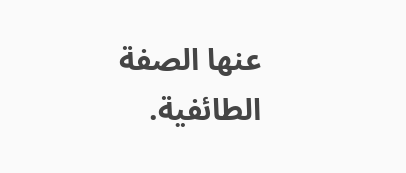عنها الصفة الطائفية.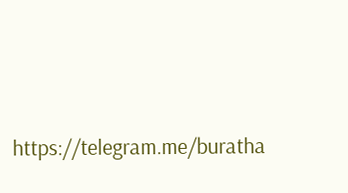https://telegram.me/buratha